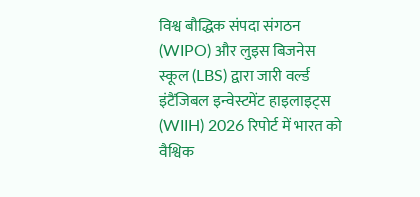विश्व बौद्धिक संपदा संगठन (WIPO) और लुइस बिजनेस स्कूल (LBS) द्वारा जारी वर्ल्ड इंटैंजिबल इन्वेस्टमेंट हाइलाइट्स (WIIH) 2026 रिपोर्ट में भारत को वैश्विक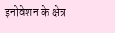इनोवेशन के क्षेत्र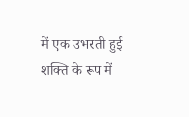में एक उभरती हुई शक्ति के रूप में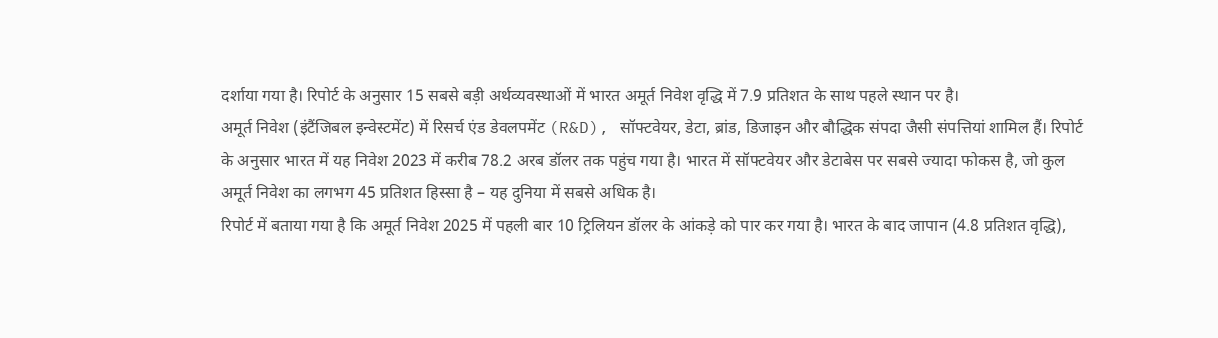दर्शाया गया है। रिपोर्ट के अनुसार 15 सबसे बड़ी अर्थव्यवस्थाओं में भारत अमूर्त निवेश वृद्धि में 7.9 प्रतिशत के साथ पहले स्थान पर है।
अमूर्त निवेश (इंटैंजिबल इन्वेस्टमेंट) में रिसर्च एंड डेवलपमेंट (R&D), सॉफ्टवेयर, डेटा, ब्रांड, डिजाइन और बौद्धिक संपदा जैसी संपत्तियां शामिल हैं। रिपोर्ट के अनुसार भारत में यह निवेश 2023 में करीब 78.2 अरब डॉलर तक पहुंच गया है। भारत में सॉफ्टवेयर और डेटाबेस पर सबसे ज्यादा फोकस है, जो कुल अमूर्त निवेश का लगभग 45 प्रतिशत हिस्सा है – यह दुनिया में सबसे अधिक है।
रिपोर्ट में बताया गया है कि अमूर्त निवेश 2025 में पहली बार 10 ट्रिलियन डॉलर के आंकड़े को पार कर गया है। भारत के बाद जापान (4.8 प्रतिशत वृद्धि),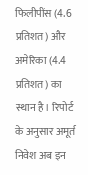फिलीपींस (4.6 प्रतिशत) और अमेरिका (4.4 प्रतिशत) का स्थान है। रिपोर्ट के अनुसार अमूर्त निवेश अब इन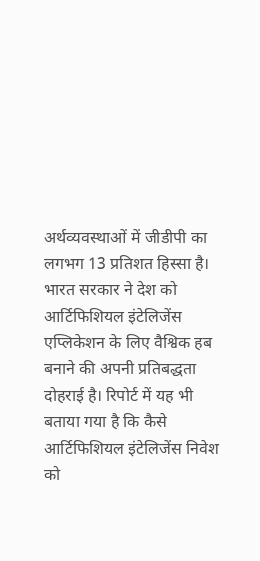अर्थव्यवस्थाओं में जीडीपी का लगभग 13 प्रतिशत हिस्सा है।
भारत सरकार ने देश को आर्टिफिशियल इंटेलिजेंस एप्लिकेशन के लिए वैश्विक हब बनाने की अपनी प्रतिबद्धता दोहराई है। रिपोर्ट में यह भी बताया गया है कि कैसे आर्टिफिशियल इंटेलिजेंस निवेश को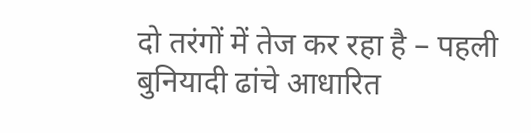दो तरंगों में तेज कर रहा है – पहली बुनियादी ढांचे आधारित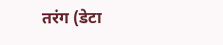तरंग (डेटा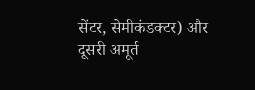सेंटर, सेमीकंडक्टर) और दूसरी अमूर्त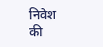निवेश की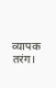व्यापक तरंग।